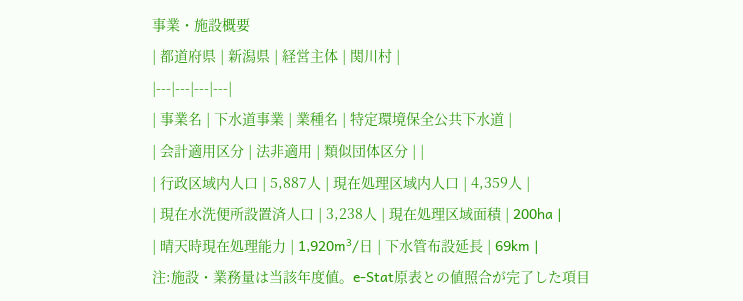事業・施設概要
| 都道府県 | 新潟県 | 経営主体 | 関川村 |
|---|---|---|---|
| 事業名 | 下水道事業 | 業種名 | 特定環境保全公共下水道 |
| 会計適用区分 | 法非適用 | 類似団体区分 | |
| 行政区域内人口 | 5,887人 | 現在処理区域内人口 | 4,359人 |
| 現在水洗便所設置済人口 | 3,238人 | 現在処理区域面積 | 200ha |
| 晴天時現在処理能力 | 1,920m³/日 | 下水管布設延長 | 69km |
注:施設・業務量は当該年度値。e-Stat原表との値照合が完了した項目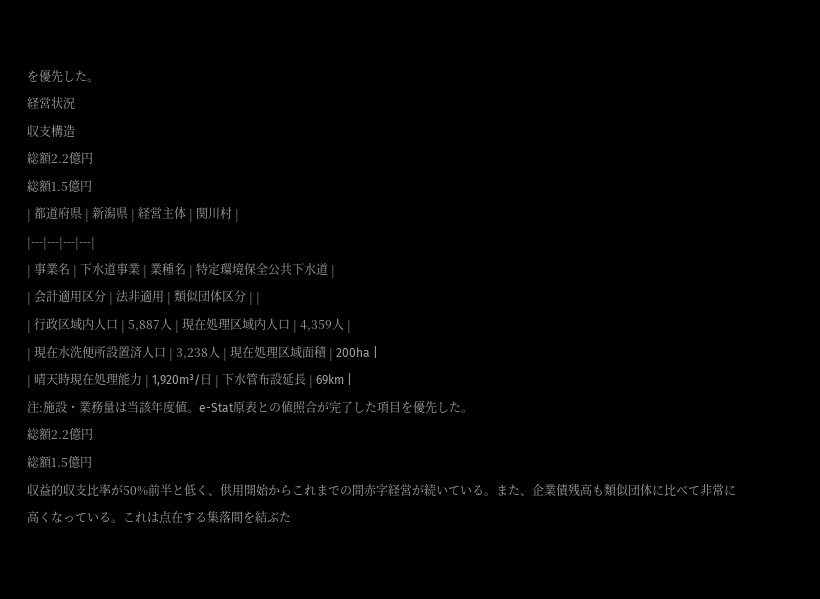を優先した。
経営状況
収支構造
総額2.2億円
総額1.5億円
| 都道府県 | 新潟県 | 経営主体 | 関川村 |
|---|---|---|---|
| 事業名 | 下水道事業 | 業種名 | 特定環境保全公共下水道 |
| 会計適用区分 | 法非適用 | 類似団体区分 | |
| 行政区域内人口 | 5,887人 | 現在処理区域内人口 | 4,359人 |
| 現在水洗便所設置済人口 | 3,238人 | 現在処理区域面積 | 200ha |
| 晴天時現在処理能力 | 1,920m³/日 | 下水管布設延長 | 69km |
注:施設・業務量は当該年度値。e-Stat原表との値照合が完了した項目を優先した。
総額2.2億円
総額1.5億円
収益的収支比率が50%前半と低く、供用開始からこれまでの間赤字経営が続いている。また、企業債残高も類似団体に比べて非常に高くなっている。これは点在する集落間を結ぶた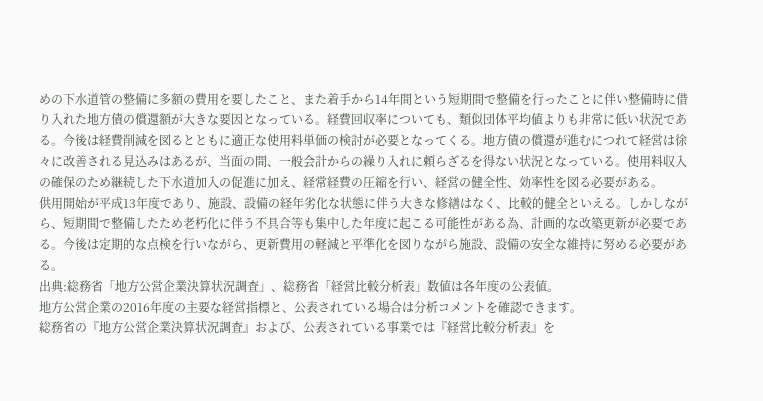めの下水道管の整備に多額の費用を要したこと、また着手から14年間という短期間で整備を行ったことに伴い整備時に借り入れた地方債の償還額が大きな要因となっている。経費回収率についても、類似団体平均値よりも非常に低い状況である。今後は経費削減を図るとともに適正な使用料単価の検討が必要となってくる。地方債の償還が進むにつれて経営は徐々に改善される見込みはあるが、当面の間、一般会計からの繰り入れに頼らざるを得ない状況となっている。使用料収入の確保のため継続した下水道加入の促進に加え、経常経費の圧縮を行い、経営の健全性、効率性を図る必要がある。
供用開始が平成13年度であり、施設、設備の経年劣化な状態に伴う大きな修繕はなく、比較的健全といえる。しかしながら、短期間で整備したため老朽化に伴う不具合等も集中した年度に起こる可能性がある為、計画的な改築更新が必要である。今後は定期的な点検を行いながら、更新費用の軽減と平準化を図りながら施設、設備の安全な維持に努める必要がある。
出典:総務省「地方公営企業決算状況調査」、総務省「経営比較分析表」数値は各年度の公表値。
地方公営企業の2016年度の主要な経営指標と、公表されている場合は分析コメントを確認できます。
総務省の『地方公営企業決算状況調査』および、公表されている事業では『経営比較分析表』を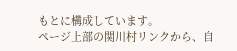もとに構成しています。
ページ上部の関川村リンクから、自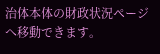治体本体の財政状況ページへ移動できます。